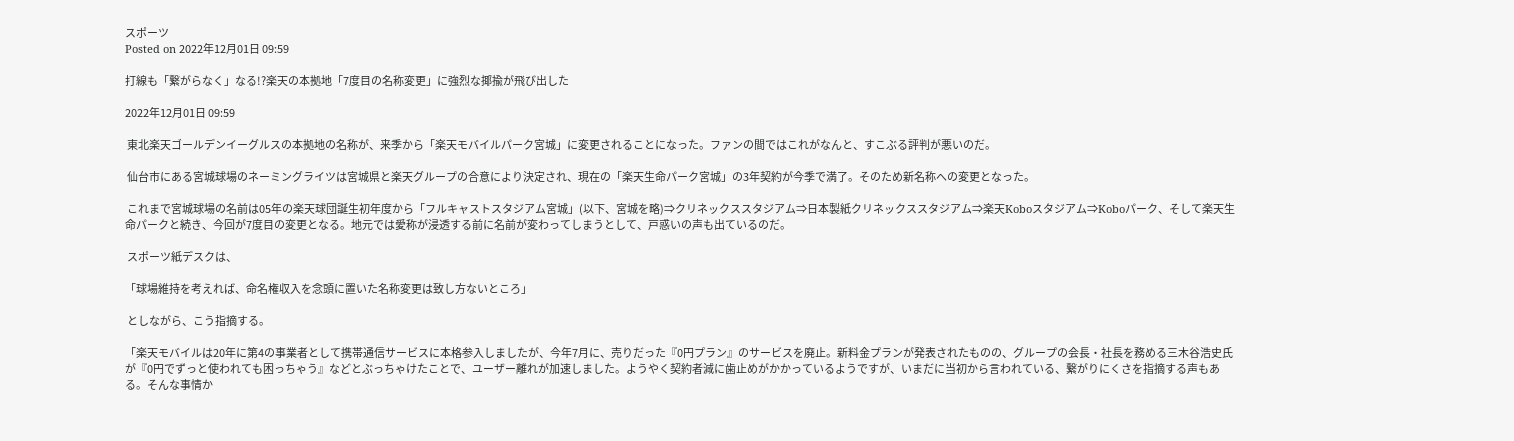スポーツ
Posted on 2022年12月01日 09:59

打線も「繋がらなく」なる!?楽天の本拠地「7度目の名称変更」に強烈な揶揄が飛び出した

2022年12月01日 09:59

 東北楽天ゴールデンイーグルスの本拠地の名称が、来季から「楽天モバイルパーク宮城」に変更されることになった。ファンの間ではこれがなんと、すこぶる評判が悪いのだ。

 仙台市にある宮城球場のネーミングライツは宮城県と楽天グループの合意により決定され、現在の「楽天生命パーク宮城」の3年契約が今季で満了。そのため新名称への変更となった。

 これまで宮城球場の名前は05年の楽天球団誕生初年度から「フルキャストスタジアム宮城」(以下、宮城を略)⇒クリネックススタジアム⇒日本製紙クリネックススタジアム⇒楽天Koboスタジアム⇒Koboパーク、そして楽天生命パークと続き、今回が7度目の変更となる。地元では愛称が浸透する前に名前が変わってしまうとして、戸惑いの声も出ているのだ。

 スポーツ紙デスクは、

「球場維持を考えれば、命名権収入を念頭に置いた名称変更は致し方ないところ」

 としながら、こう指摘する。

「楽天モバイルは20年に第4の事業者として携帯通信サービスに本格参入しましたが、今年7月に、売りだった『0円プラン』のサービスを廃止。新料金プランが発表されたものの、グループの会長・社長を務める三木谷浩史氏が『0円でずっと使われても困っちゃう』などとぶっちゃけたことで、ユーザー離れが加速しました。ようやく契約者減に歯止めがかかっているようですが、いまだに当初から言われている、繋がりにくさを指摘する声もある。そんな事情か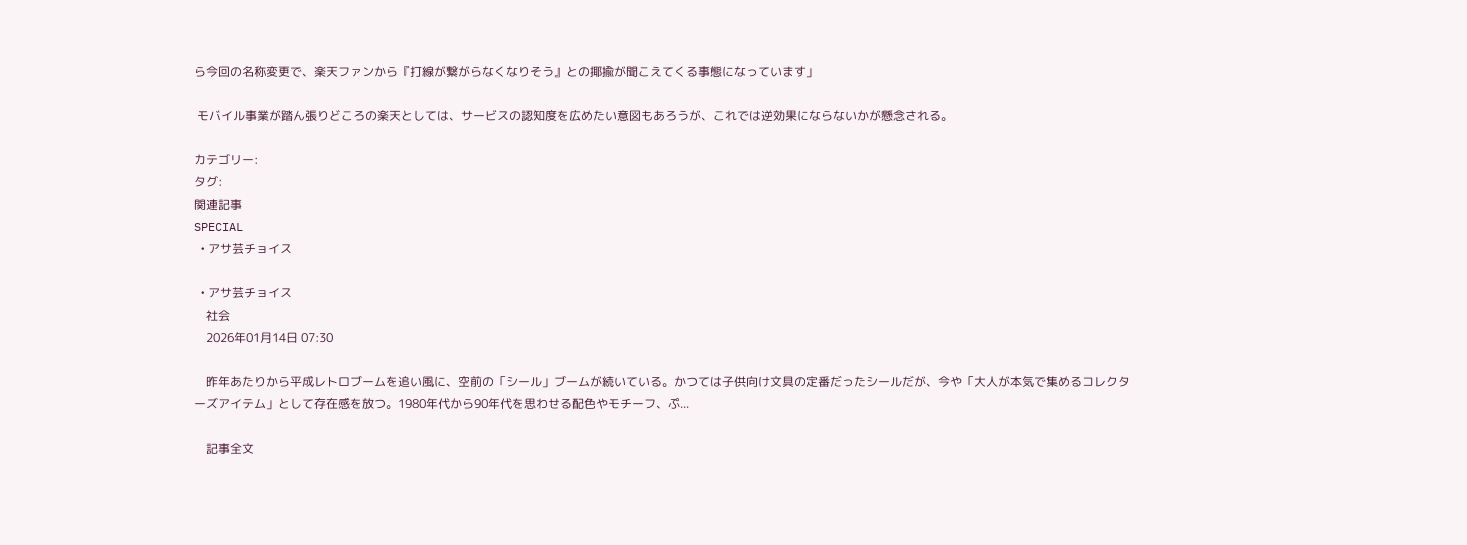ら今回の名称変更で、楽天ファンから『打線が繋がらなくなりそう』との揶揄が聞こえてくる事態になっています」

 モバイル事業が踏ん張りどころの楽天としては、サービスの認知度を広めたい意図もあろうが、これでは逆効果にならないかが懸念される。

カテゴリー:
タグ:
関連記事
SPECIAL
  • アサ芸チョイス

  • アサ芸チョイス
    社会
    2026年01月14日 07:30

    昨年あたりから平成レトロブームを追い風に、空前の「シール」ブームが続いている。かつては子供向け文具の定番だったシールだが、今や「大人が本気で集めるコレクターズアイテム」として存在感を放つ。1980年代から90年代を思わせる配色やモチーフ、ぷ...

    記事全文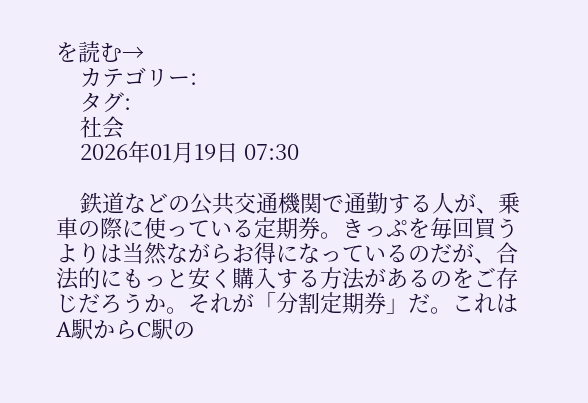を読む→
    カテゴリー:
    タグ:
    社会
    2026年01月19日 07:30

    鉄道などの公共交通機関で通勤する人が、乗車の際に使っている定期券。きっぷを毎回買うよりは当然ながらお得になっているのだが、合法的にもっと安く購入する方法があるのをご存じだろうか。それが「分割定期券」だ。これはA駅からC駅の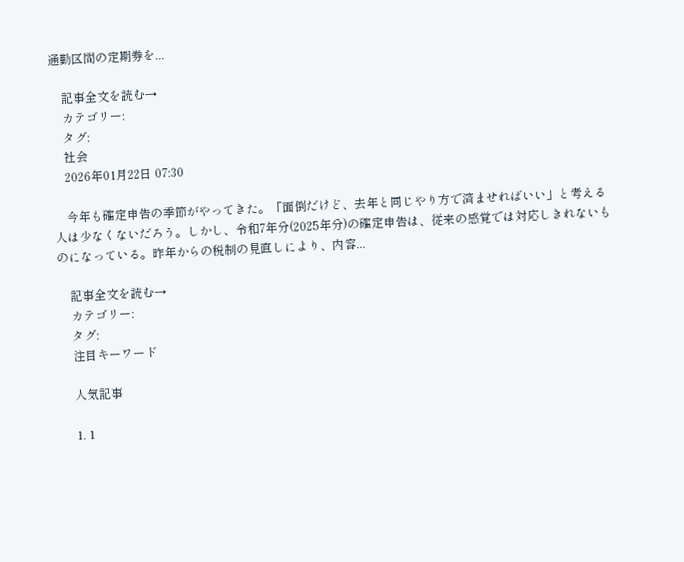通勤区間の定期券を...

    記事全文を読む→
    カテゴリー:
    タグ:
    社会
    2026年01月22日 07:30

    今年も確定申告の季節がやってきた。「面倒だけど、去年と同じやり方で済ませればいい」と考える人は少なくないだろう。しかし、令和7年分(2025年分)の確定申告は、従来の感覚では対応しきれないものになっている。昨年からの税制の見直しにより、内容...

    記事全文を読む→
    カテゴリー:
    タグ:
    注目キーワード

    人気記事

    1. 1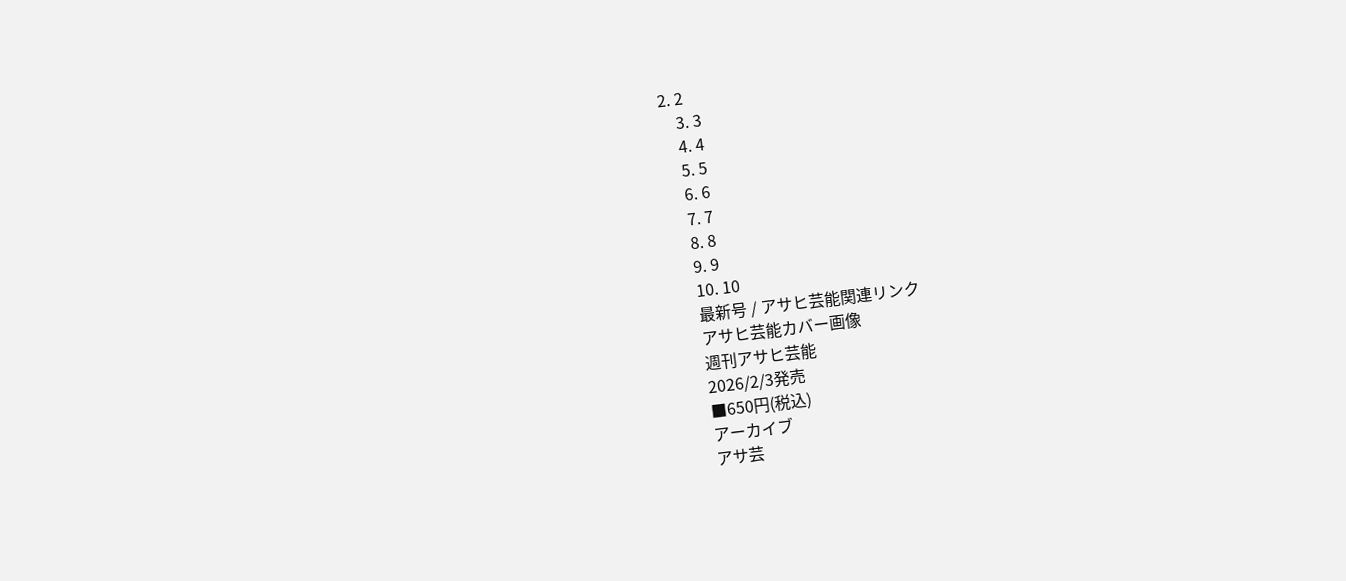2. 2
    3. 3
    4. 4
    5. 5
    6. 6
    7. 7
    8. 8
    9. 9
    10. 10
    最新号 / アサヒ芸能関連リンク
    アサヒ芸能カバー画像
    週刊アサヒ芸能
    2026/2/3発売
    ■650円(税込)
    アーカイブ
    アサ芸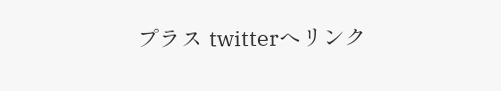プラス twitterへリンク